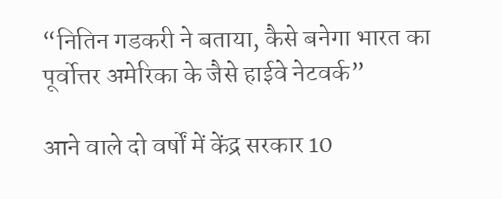“नितिन गडकरी ने बताया, कैसे बनेगा भारत का पूर्वोत्तर अमेरिका के जैसे हाईवे नेटवर्क”

आने वाले दो वर्षों में केंद्र सरकार 10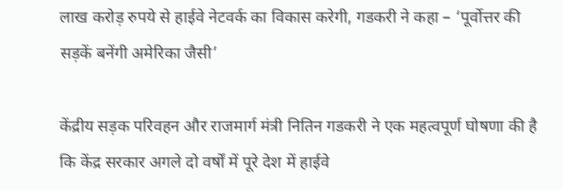लाख करोड़ रुपये से हाईवे नेटवर्क का विकास करेगी, गडकरी ने कहा – ‘पूर्वोत्तर की सड़कें बनेंगी अमेरिका जैसी’

केंद्रीय सड़क परिवहन और राजमार्ग मंत्री नितिन गडकरी ने एक महत्वपूर्ण घोषणा की है कि केंद्र सरकार अगले दो वर्षों में पूरे देश में हाईवे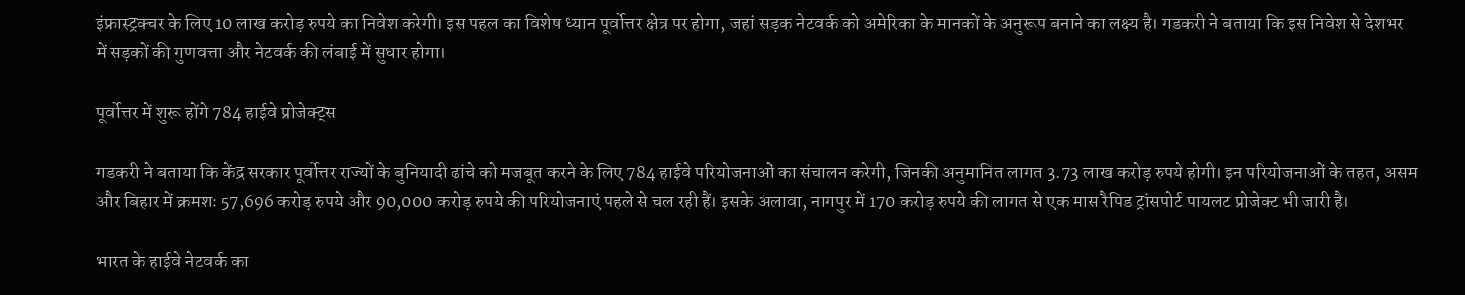इंफ्रास्ट्रक्चर के लिए 10 लाख करोड़ रुपये का निवेश करेगी। इस पहल का विशेष ध्यान पूर्वोत्तर क्षेत्र पर होगा, जहां सड़क नेटवर्क को अमेरिका के मानकों के अनुरूप बनाने का लक्ष्य है। गडकरी ने बताया कि इस निवेश से देशभर में सड़कों की गुणवत्ता और नेटवर्क की लंबाई में सुधार होगा।

पूर्वोत्तर में शुरू होंगे 784 हाईवे प्रोजेक्ट्स

गडकरी ने बताया कि केंद्र सरकार पूर्वोत्तर राज्यों के बुनियादी ढांचे को मजबूत करने के लिए 784 हाईवे परियोजनाओं का संचालन करेगी, जिनकी अनुमानित लागत 3.73 लाख करोड़ रुपये होगी। इन परियोजनाओं के तहत, असम और बिहार में क्रमशः 57,696 करोड़ रुपये और 90,000 करोड़ रुपये की परियोजनाएं पहले से चल रही हैं। इसके अलावा, नागपुर में 170 करोड़ रुपये की लागत से एक मास रैपिड ट्रांसपोर्ट पायलट प्रोजेक्ट भी जारी है।

भारत के हाईवे नेटवर्क का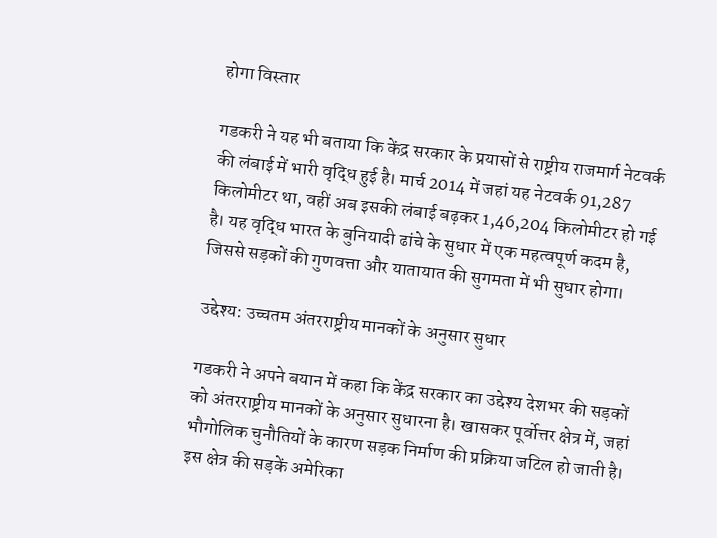होगा विस्तार

गडकरी ने यह भी बताया कि केंद्र सरकार के प्रयासों से राष्ट्रीय राजमार्ग नेटवर्क की लंबाई में भारी वृद्धि हुई है। मार्च 2014 में जहां यह नेटवर्क 91,287 किलोमीटर था, वहीं अब इसकी लंबाई बढ़कर 1,46,204 किलोमीटर हो गई है। यह वृद्धि भारत के बुनियादी ढांचे के सुधार में एक महत्वपूर्ण कदम है, जिससे सड़कों की गुणवत्ता और यातायात की सुगमता में भी सुधार होगा।

उद्देश्य: उच्चतम अंतरराष्ट्रीय मानकों के अनुसार सुधार

गडकरी ने अपने बयान में कहा कि केंद्र सरकार का उद्देश्य देशभर की सड़कों को अंतरराष्ट्रीय मानकों के अनुसार सुधारना है। खासकर पूर्वोत्तर क्षेत्र में, जहां भौगोलिक चुनौतियों के कारण सड़क निर्माण की प्रक्रिया जटिल हो जाती है। इस क्षेत्र की सड़कें अमेरिका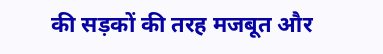की सड़कों की तरह मजबूत और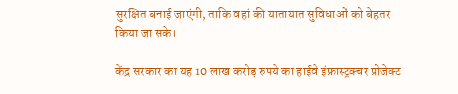सुरक्षित बनाई जाएंगी, ताकि वहां की यातायात सुविधाओं को बेहतर किया जा सके।

केंद्र सरकार का यह 10 लाख करोड़ रुपये का हाईवे इंफ्रास्ट्रक्चर प्रोजेक्ट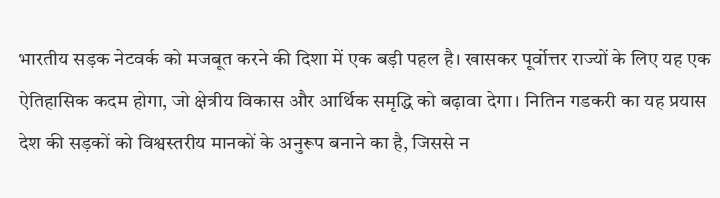भारतीय सड़क नेटवर्क को मजबूत करने की दिशा में एक बड़ी पहल है। खासकर पूर्वोत्तर राज्यों के लिए यह एक ऐतिहासिक कदम होगा, जो क्षेत्रीय विकास और आर्थिक समृद्धि को बढ़ावा देगा। नितिन गडकरी का यह प्रयास देश की सड़कों को विश्वस्तरीय मानकों के अनुरूप बनाने का है, जिससे न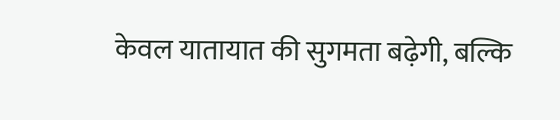केवल यातायात की सुगमता बढ़ेगी, बल्कि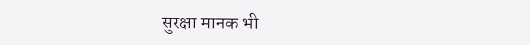सुरक्षा मानक भी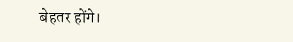बेहतर होंगे।